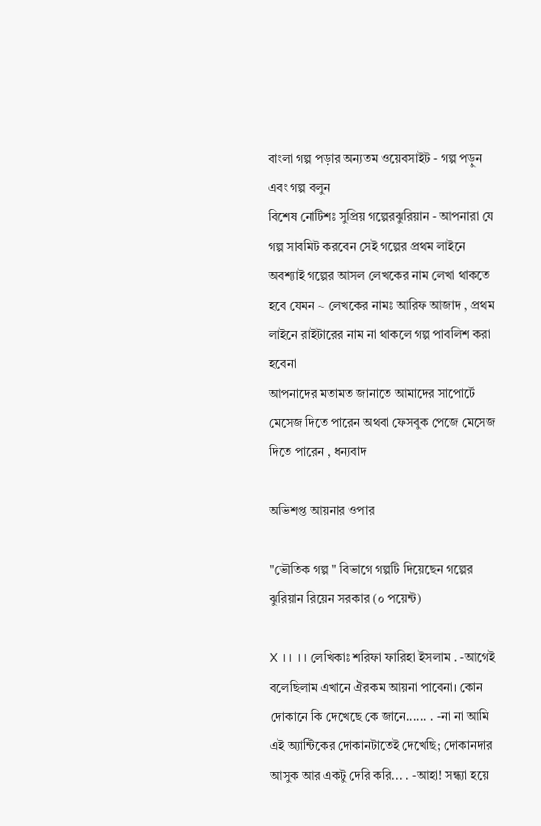বাংলা গল্প পড়ার অন্যতম ওয়েবসাইট - গল্প পড়ুন এবং গল্প বলুন
বিশেষ নোটিশঃ সুপ্রিয় গল্পেরঝুরিয়ান - আপনারা যে গল্প সাবমিট করবেন সেই গল্পের প্রথম লাইনে অবশ্যাই গল্পের আসল লেখকের নাম লেখা থাকতে হবে যেমন ~ লেখকের নামঃ আরিফ আজাদ , প্রথম লাইনে রাইটারের নাম না থাকলে গল্প পাবলিশ করা হবেনা
আপনাদের মতামত জানাতে আমাদের সাপোর্টে মেসেজ দিতে পারেন অথবা ফেসবুক পেজে মেসেজ দিতে পারেন , ধন্যবাদ

অভিশপ্ত আয়নার ওপার

"ভৌতিক গল্প " বিভাগে গল্পটি দিয়েছেন গল্পের ঝুরিয়ান রিয়েন সরকার (০ পয়েন্ট)

X ।। ।। লেখিকাঃ শরিফা ফারিহা ইসলাম . -আগেই বলেছিলাম এখানে ঐরকম আয়না পাবেনা। কোন দোকানে কি দেখেছে কে জানে...... . -না না আমি এই অ্যান্টিকের দোকানটাতেই দেখেছি; দোকানদার আসুক আর একটু দেরি করি... . -আহা! সন্ধ্যা হয়ে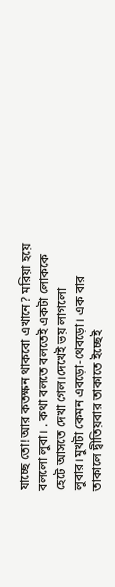যাচ্ছে তো!আর কতক্ষন থাকবো এখানে? মরিয়া হয়ে বললো লুবা। . কথা বলতে বলতেই একটা লোককে হেটে আসতে দেখা গেল।দেখেই ভয় লাগলো লুবার।মুখটা কেমন এবড়ো-থেবড়ো। এক বার তাকালে দ্বীতিয়বার তাকাতে ইচ্ছেই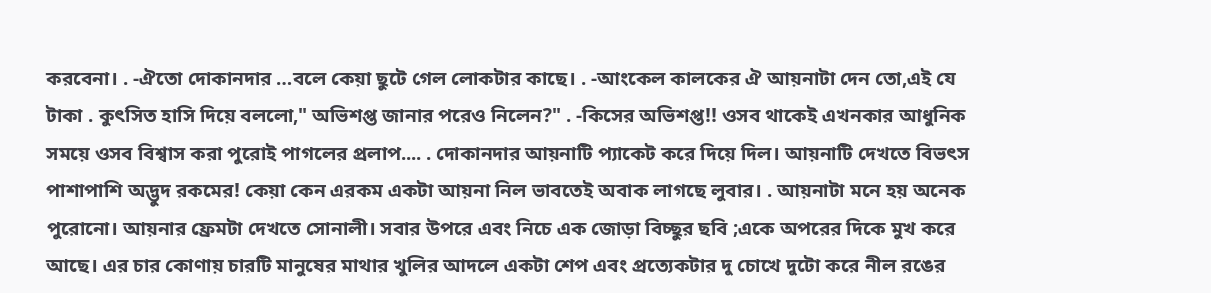করবেনা। . -ঐতো দোকানদার …বলে কেয়া ছুটে গেল লোকটার কাছে। . -আংকেল কালকের ঐ আয়নাটা দেন তো,এই যে টাকা . কুৎসিত হাসি দিয়ে বললো," অভিশপ্ত জানার পরেও নিলেন?" . -কিসের অভিশপ্ত!! ওসব থাকেই এখনকার আধুনিক সময়ে ওসব বিশ্বাস করা পুরোই পাগলের প্রলাপ.... . দোকানদার আয়নাটি প্যাকেট করে দিয়ে দিল। আয়নাটি দেখতে বিভৎস পাশাপাশি অদ্ভুদ রকমের! কেয়া কেন এরকম একটা আয়না নিল ভাবতেই অবাক লাগছে লুবার। . আয়নাটা মনে হয় অনেক পুরোনো। আয়নার ফ্রেমটা দেখতে সোনালী। সবার উপরে এবং নিচে এক জোড়া বিচ্ছুর ছবি ;একে অপরের দিকে মুখ করে আছে। এর চার কোণায় চারটি মানুষের মাথার খুলির আদলে একটা শেপ এবং প্রত্যেকটার দু চোখে দুটো করে নীল রঙের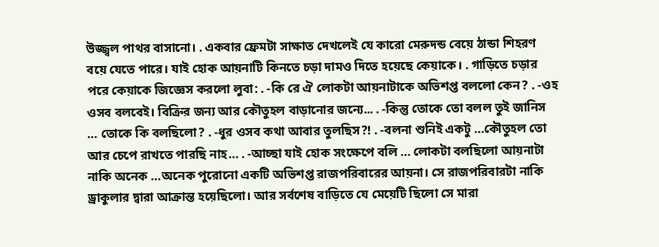উজ্জ্বল পাথর বাসানো। . একবার ফ্রেমটা সাক্ষাত দেখলেই যে কারো মেরুদন্ড বেয়ে ঠান্ডা শিহরণ বয়ে যেতে পারে। যাই হোক আয়নাটি কিনতে চড়া দামও দিতে হয়েছে কেয়াকে। . গাড়িতে চড়ার পরে কেয়াকে জিজ্ঞেস করলো লুবা: . -কি রে ঐ লোকটা আয়নাটাকে অভিশপ্ত বললো কেন? . -ওহ ওসব বলবেই। বিক্রির জন্য আর কৌতুহল বাড়ানোর জন্যে... . -কিন্তু তোকে তো বলল তুই জানিস … তোকে কি বলছিলো? . -ধুর ওসব কথা আবার তুলছিস?! . -বলনা শুনিই একটু …কৌতুহল তো আর চেপে রাখতে পারছি নাহ… . -আচ্ছা যাই হোক সংক্ষেপে বলি … লোকটা বলছিলো আয়নাটা নাকি অনেক …অনেক পুরোনো একটি অভিশপ্ত রাজপরিবারের আয়না। সে রাজপরিবারটা নাকি ড্রাকুলার দ্বারা আক্রান্ত হয়েছিলো। আর সর্বশেষ বাড়িতে যে মেয়েটি ছিলো সে মারা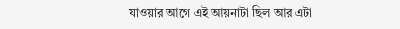যাওয়ার আগে এই আয়নাটা ছিল আর এটা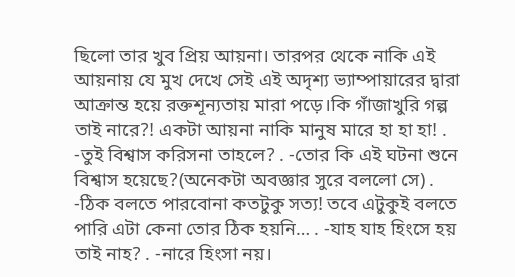ছিলো তার খুব প্রিয় আয়না। তারপর থেকে নাকি এই আয়নায় যে মুখ দেখে সেই এই অদৃশ্য ভ্যাম্পায়ারের দ্বারা আক্রান্ত হয়ে রক্তশূন্যতায় মারা পড়ে।কি গাঁজাখুরি গল্প তাই নারে?! একটা আয়না নাকি মানুষ মারে হা হা হা! . -তুই বিশ্বাস করিসনা তাহলে? . -তোর কি এই ঘটনা শুনে বিশ্বাস হয়েছে?(অনেকটা অবজ্ঞার সুরে বললো সে) . -ঠিক বলতে পারবোনা কতটুকু সত্য! তবে এটুকুই বলতে পারি এটা কেনা তোর ঠিক হয়নি… . -যাহ যাহ হিংসে হয় তাই নাহ? . -নারে হিংসা নয়।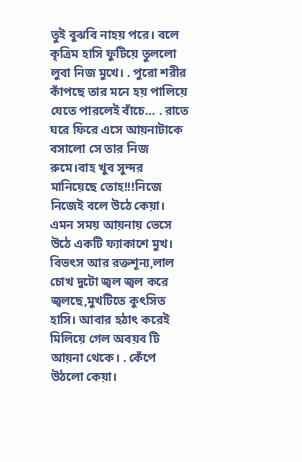তুই বুঝবি নাহয় পরে। বলে কৃত্রিম হাসি ফুটিয়ে তুললো লুবা নিজ মুখে। . পুরো শরীর কাঁপছে তার মনে হয় পালিয়ে যেতে পারলেই বাঁচে… . রাতে ঘরে ফিরে এসে আয়নাটাকে বসালো সে তার নিজ রুমে।বাহ খুব সুন্দর মানিয়েছে তোহ!!!নিজে নিজেই বলে উঠে কেয়া। এমন সময় আয়নায় ভেসে উঠে একটি ফ্যাকাশে মুখ। বিভৎস আর রক্তশূন্য,লাল চোখ দুটো জ্বল জ্বল করে জ্বলছে,মুখটিতে কুৎসিত হাসি। আবার হঠাৎ করেই মিলিয়ে গেল অবয়ব টি আয়না থেকে। . কেঁপে উঠলো কেয়া।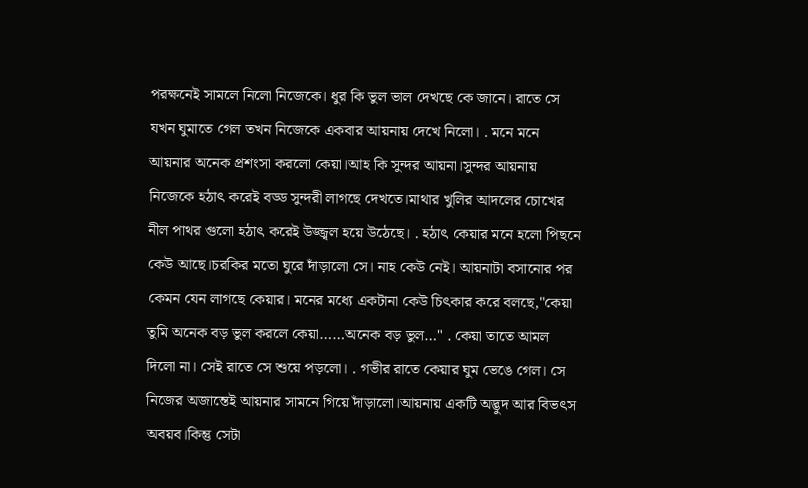পরক্ষনেই সামলে নিলো নিজেকে। ধুর কি ভুল ভাল দেখছে কে জানে। রাতে সে যখন ঘুমাতে গেল তখন নিজেকে একবার আয়নায় দেখে নিলো। . মনে মনে আয়নার অনেক প্রশংসা করলো কেয়া।আহ কি সুন্দর আয়না।সুন্দর আয়নায় নিজেকে হঠাৎ করেই বড্ড সুন্দরী লাগছে দেখতে।মাথার খুলির আদলের চোখের নীল পাথর গুলো হঠাৎ করেই উজ্জ্বল হয়ে উঠেছে। . হঠাৎ কেয়ার মনে হলো পিছনে কেউ আছে।চরকির মতো ঘুরে দাঁড়ালো সে। নাহ কেউ নেই। আয়নাটা বসানোর পর কেমন যেন লাগছে কেয়ার। মনের মধ্যে একটানা কেউ চিৎকার করে বলছে,"কেয়া তুমি অনেক বড় ভুল করলে কেয়া……অনেক বড় ভুল…" . কেয়া তাতে আমল দিলো না। সেই রাতে সে শুয়ে পড়লো। . গভীর রাতে কেয়ার ঘুম ভেঙে গেল। সে নিজের অজান্তেই আয়নার সামনে গিয়ে দাঁড়ালো।আয়নায় একটি অদ্ভুদ আর বিভৎস অবয়ব।কিন্তু সেটা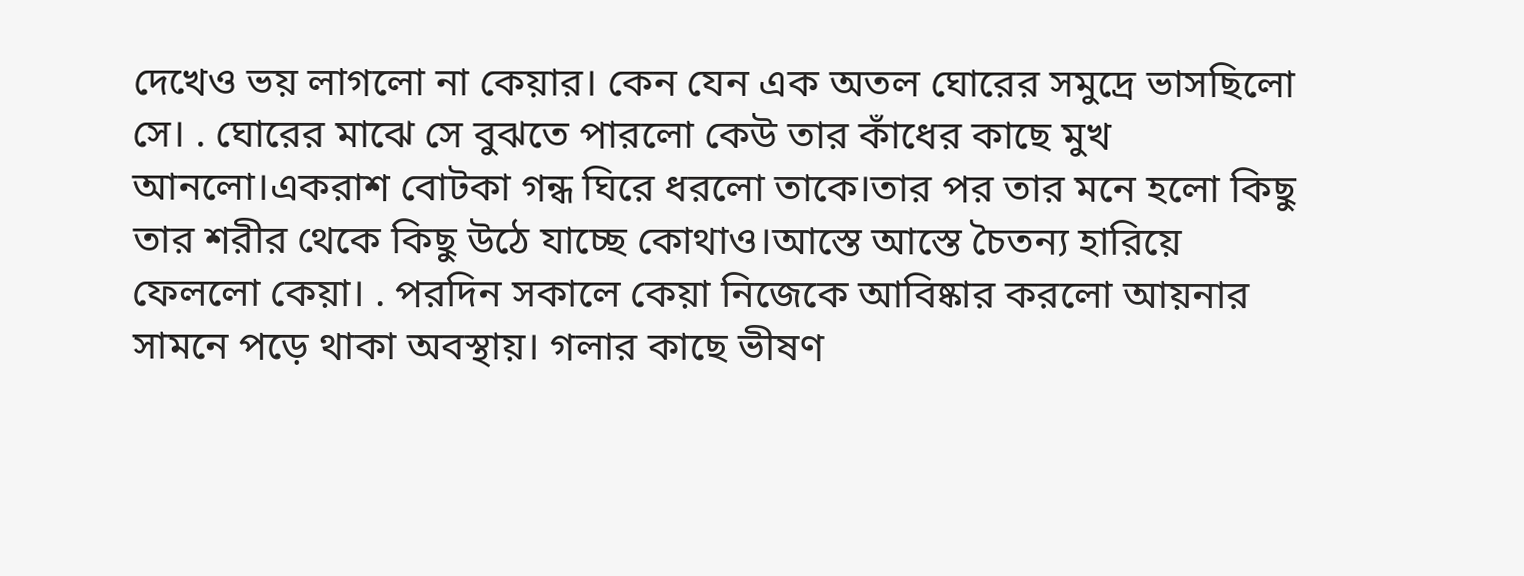দেখেও ভয় লাগলো না কেয়ার। কেন যেন এক অতল ঘোরের সমুদ্রে ভাসছিলো সে। . ঘোরের মাঝে সে বুঝতে পারলো কেউ তার কাঁধের কাছে মুখ আনলো।একরাশ বোটকা গন্ধ ঘিরে ধরলো তাকে।তার পর তার মনে হলো কিছু তার শরীর থেকে কিছু উঠে যাচ্ছে কোথাও।আস্তে আস্তে চৈতন্য হারিয়ে ফেললো কেয়া। . পরদিন সকালে কেয়া নিজেকে আবিষ্কার করলো আয়নার সামনে পড়ে থাকা অবস্থায়। গলার কাছে ভীষণ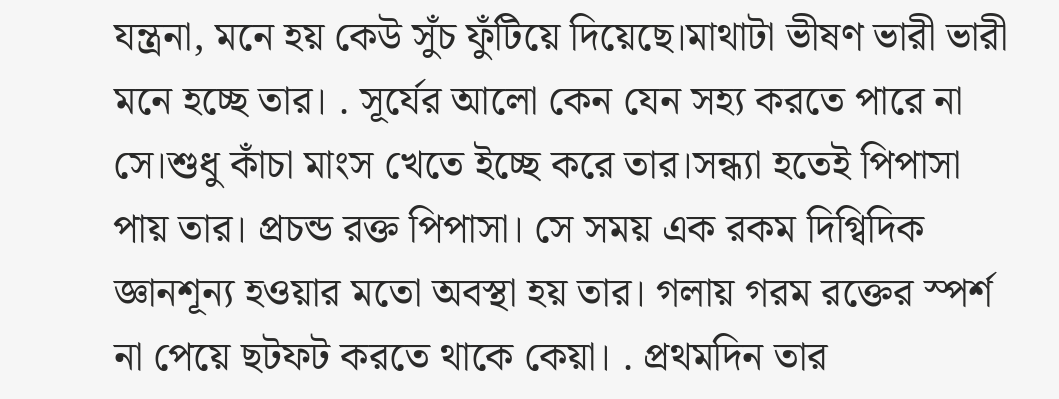যন্ত্রনা, মনে হয় কেউ সুঁচ ফুঁটিয়ে দিয়েছে।মাথাটা ভীষণ ভারী ভারী মনে হচ্ছে তার। . সূর্যের আলো কেন যেন সহ্য করতে পারে না সে।শুধু কাঁচা মাংস খেতে ইচ্ছে করে তার।সন্ধ্যা হতেই পিপাসা পায় তার। প্রচন্ড রক্ত পিপাসা। সে সময় এক রকম দিগ্বিদিক জ্ঞানশূন্য হওয়ার মতো অবস্থা হয় তার। গলায় গরম রক্তের স্পর্শ না পেয়ে ছটফট করতে থাকে কেয়া। . প্রথমদিন তার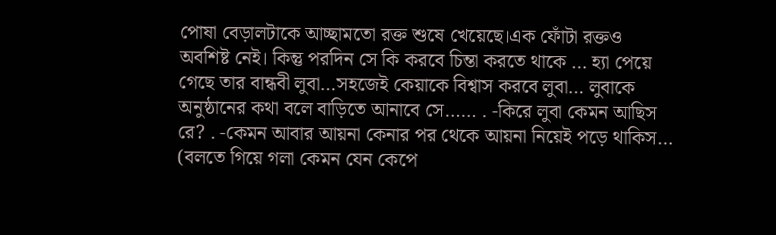পোষা বেড়ালটাকে আচ্ছামতো রক্ত শুষে খেয়েছে।এক ফোঁটা রক্তও অবশিষ্ট নেই। কিন্তু পরদিন সে কি করবে চিন্তা করতে থাকে … হ্যা পেয়ে গেছে তার বান্ধবী লুবা…সহজেই কেয়াকে বিশ্বাস করবে লুবা… লুবাকে অনুষ্ঠানের কথা বলে বাড়িতে আনাবে সে…… . -কিরে লুবা কেমন আছিস রে? . -কেমন আবার আয়না কেনার পর থেকে আয়না নিয়েই পড়ে থাকিস… (বলতে গিয়ে গলা কেমন যেন কেপে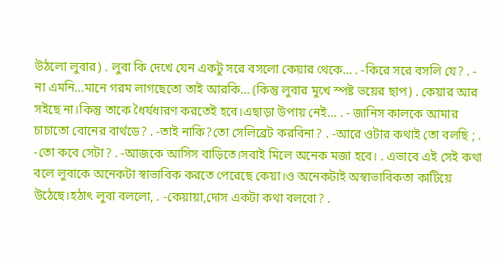উঠলো লুবার) . লুবা কি দেখে যেন একটু সরে বসলো কেয়ার থেকে… . -কিরে সরে বসলি যে? . - না এমনি…মানে গরম লাগছেতো তাই আরকি… (কিন্তু লুবার মুখে স্পষ্ট ভয়ের ছাপ) . কেয়ার আর সইছে না।কিন্তু তাকে ধৈর্যধারণ করতেই হবে।এছাড়া উপায় নেই… . - জানিস কালকে আমার চাচাতো বোনের বার্থডে? . -তাই নাকি?তো সেলিব্রেট করবিনা? . -আরে ওটার কথাই তো বলছি ; . -তো কবে সেটা? . -আজকে আসিস বাড়িতে।সবাই মিলে অনেক মজা হবে। . এভাবে এই সেই কথা বলে লুবাকে অনেকটা স্বাভাবিক করতে পেরেছে কেয়া।ও অনেকটাই অস্বাভাবিকতা কাটিয়ে উঠেছে।হঠাৎ লুবা বললো, . -কেয়ায়া,দোস একটা কথা বলবো? .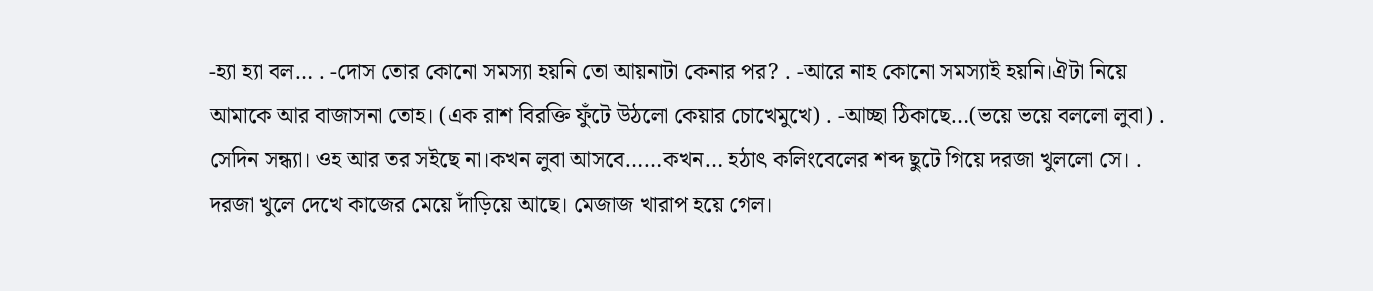-হ্যা হ্যা বল… . -দোস তোর কোনো সমস্যা হয়নি তো আয়নাটা কেনার পর? . -আরে নাহ কোনো সমস্যাই হয়নি।ঐটা নিয়ে আমাকে আর বাজাসনা তোহ। (এক রাশ বিরক্তি ফুঁটে উঠলো কেয়ার চোখেমুখে) . -আচ্ছা ঠিকাছে…(ভয়ে ভয়ে বললো লুবা) . সেদিন সন্ধ্যা। ওহ আর তর সইছে না।কখন লুবা আসবে……কখন… হঠাৎ কলিংবেলের শব্দ ছুটে গিয়ে দরজা খুললো সে। . দরজা খুলে দেখে কাজের মেয়ে দাঁড়িয়ে আছে। মেজাজ খারাপ হয়ে গেল।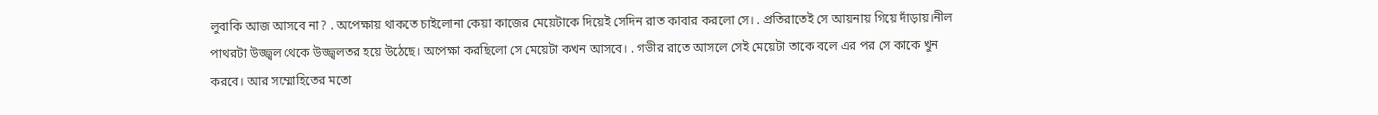লুবাকি আজ আসবে না? . অপেক্ষায় থাকতে চাইলোনা কেয়া কাজের মেয়েটাকে দিয়েই সেদিন রাত কাবার করলো সে। . প্রতিরাতেই সে আয়নায় গিয়ে দাঁড়ায়।নীল পাথরটা উজ্জ্বল থেকে উজ্জ্বলতর হয়ে উঠেছে। অপেক্ষা করছিলো সে মেয়েটা কখন আসবে। . গভীর রাতে আসলে সেই মেয়েটা তাকে বলে এর পর সে কাকে খুন করবে। আর সম্মোহিতের মতো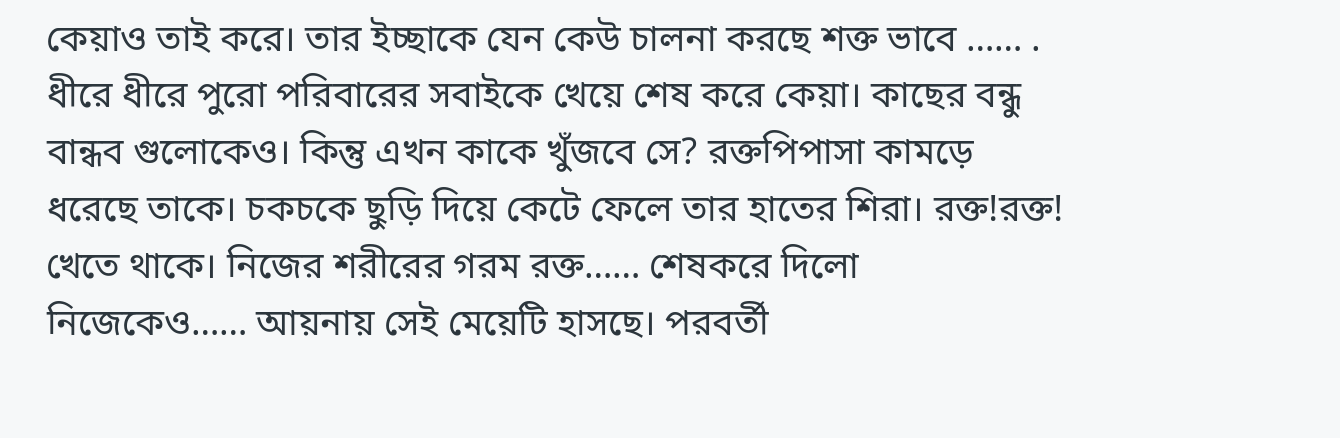কেয়াও তাই করে। তার ইচ্ছাকে যেন কেউ চালনা করছে শক্ত ভাবে …… . ধীরে ধীরে পুরো পরিবারের সবাইকে খেয়ে শেষ করে কেয়া। কাছের বন্ধু বান্ধব গুলোকেও। কিন্তু এখন কাকে খুঁজবে সে? রক্তপিপাসা কামড়ে ধরেছে তাকে। চকচকে ছুড়ি দিয়ে কেটে ফেলে তার হাতের শিরা। রক্ত!রক্ত! খেতে থাকে। নিজের শরীরের গরম রক্ত…… শেষকরে দিলো নিজেকেও…… আয়নায় সেই মেয়েটি হাসছে। পরবর্তী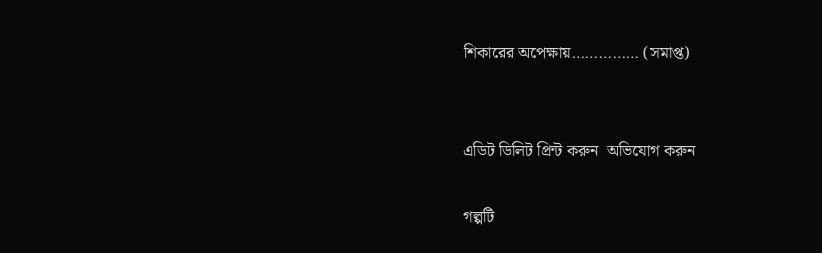শিকারের অপেক্ষায়…………… (সমাপ্ত)


এডিট ডিলিট প্রিন্ট করুন  অভিযোগ করুন

গল্পটি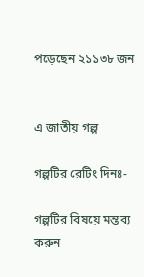পড়েছেন ২১১৩৮ জন


এ জাতীয় গল্প

গল্পটির রেটিং দিনঃ-

গল্পটির বিষয়ে মন্তব্য করুন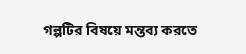গল্পটির বিষয়ে মন্তব্য করতে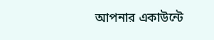আপনার একাউন্টে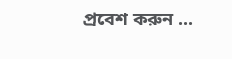প্রবেশ করুন ...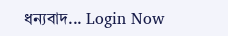ধন্যবাদ... Login Now